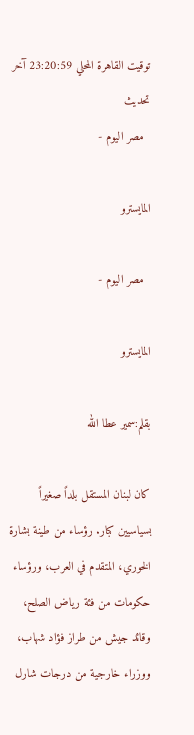توقيت القاهرة المحلي 23:20:59 آخر تحديث
  مصر اليوم -

المايسترو

  مصر اليوم -

المايسترو

بقلم:سمير عطا الله

كان لبنان المستقل بلداً صغيراً بسياسيين كبار. رؤساء من طينة بشارة الخوري، المتقدم في العرب، ورؤساء حكومات من فئة رياض الصلح، وقائد جيش من طراز فؤاد شهاب، ووزراء خارجية من درجات شارل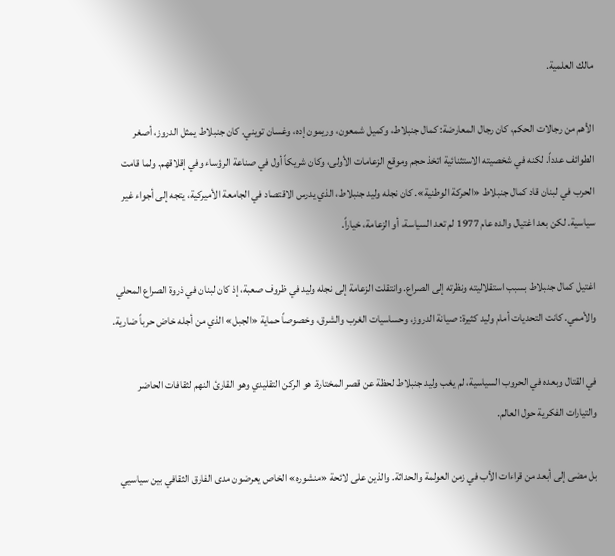مالك العلمية.

الأهم من رجالات الحكم، كان رجال المعارضة: كمال جنبلاط، وكميل شمعون، وريمون إده، وغسان تويني. كان جنبلاط يمثل الدروز، أصغر الطوائف عدداً. لكنه في شخصيته الاستثنائية اتخذ حجم وموقع الزعامات الأولى، وكان شريكاً أول في صناعة الرؤساء وفي إقلاقهم. ولما قامت الحرب في لبنان قاد كمال جنبلاط «الحركة الوطنية». كان نجله وليد جنبلاط، الذي يدرس الاقتصاد في الجامعة الأميركية، يتجه إلى أجواء غير سياسية. لكن بعد اغتيال والده عام 1977 لم تعد السياسة، أو الزعامة، خياراً.

اغتيل كمال جنبلاط بسبب استقلاليته ونظرته إلى الصراع. وانتقلت الزعامة إلى نجله وليد في ظروف صعبة، إذ كان لبنان في ذروة الصراع المحلي والأممي. كانت التحديات أمام وليد كثيرة: صيانة الدروز، وحساسيات الغرب والشرق، وخصوصاً حماية «الجبل» الذي من أجله خاض حرباً ضارية.

في القتال وبعده في الحروب السياسية، لم يغب وليد جنبلاط لحظة عن قصر المختارة. هو الركن التقليدي وهو القارئ النهم لثقافات الحاضر والتيارات الفكرية حول العالم.

بل مضى إلى أبعد من قراءات الأب في زمن العولمة والحداثة. والذين على لائحة «منشوره» الخاص يعرضون مدى الفارق الثقافي بين سياسيي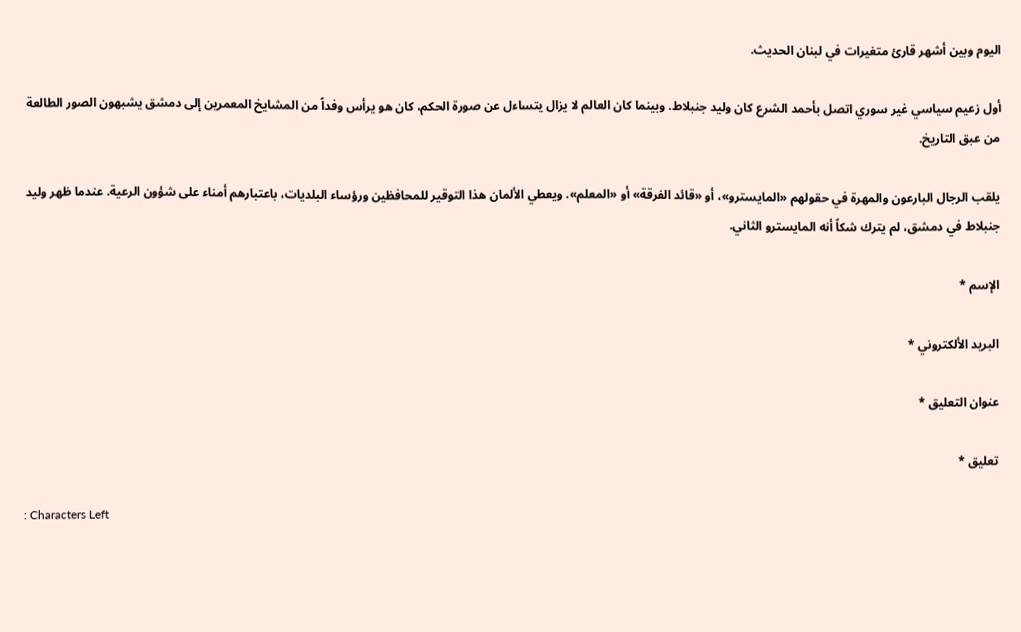اليوم وبين أشهر قارئ متغيرات في لبنان الحديث.

أول زعيم سياسي غير سوري اتصل بأحمد الشرع كان وليد جنبلاط. وبينما كان العالم لا يزال يتساءل عن صورة الحكم، كان هو يرأس وفداً من المشايخ المعمرين إلى دمشق يشبهون الصور الطالعة من عبق التاريخ.

يلقب الرجال البارعون والمهرة في حقولهم «المايسترو»، أو «قائد الفرقة» أو «المعلم». ويعطي الألمان هذا التوقير للمحافظين ورؤساء البلديات، باعتبارهم أمناء على شؤون الرعية. عندما ظهر وليد جنبلاط في دمشق، لم يترك شكاً أنه المايسترو الثاني.

الإسم *

البريد الألكتروني *

عنوان التعليق *

تعليق *

: Characters Left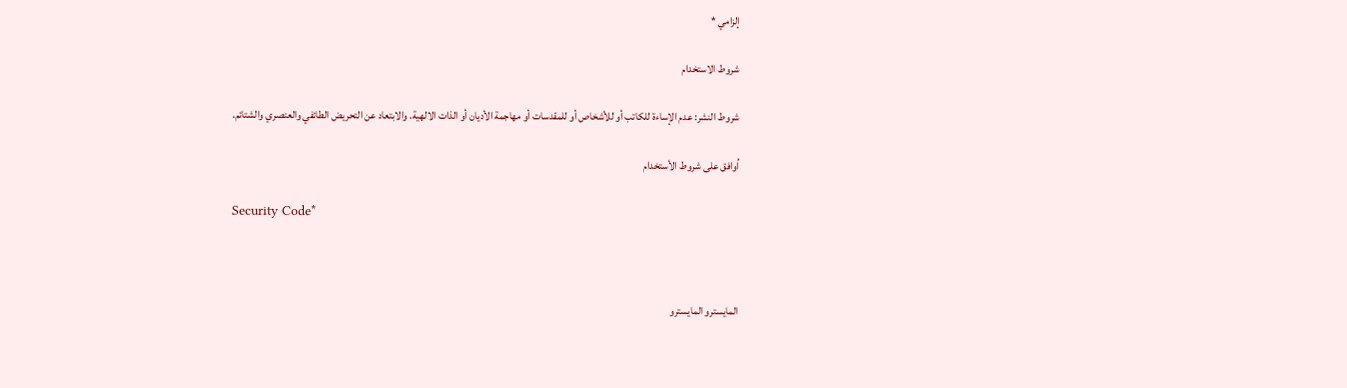إلزامي *

شروط الاستخدام

شروط النشر: عدم الإساءة للكاتب أو للأشخاص أو للمقدسات أو مهاجمة الأديان أو الذات الالهية. والابتعاد عن التحريض الطائفي والعنصري والشتائم.

اُوافق على شروط الأستخدام

Security Code*



المايسترو المايسترو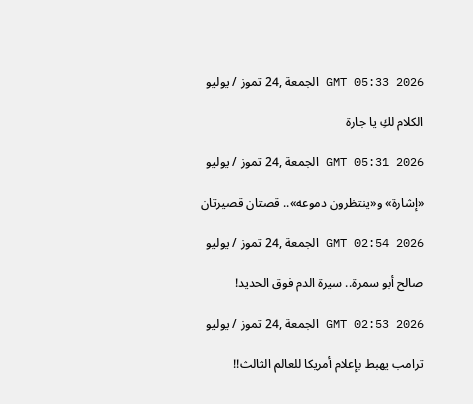GMT 05:33 2026 الجمعة ,24 تموز / يوليو

الكلام لكِ يا جارة

GMT 05:31 2026 الجمعة ,24 تموز / يوليو

«إشارة» و«ينتظرون دموعه».. قصتان قصيرتان

GMT 02:54 2026 الجمعة ,24 تموز / يوليو

صالح أبو سمرة.. سيرة الدم فوق الحديد!

GMT 02:53 2026 الجمعة ,24 تموز / يوليو

ترامب يهبط بإعلام أمريكا للعالم الثالث!!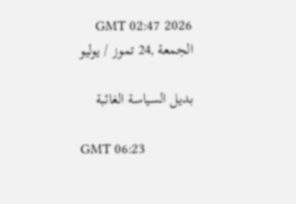GMT 02:47 2026 الجمعة ,24 تموز / يوليو

بديل السياسة الغائبة

GMT 06:23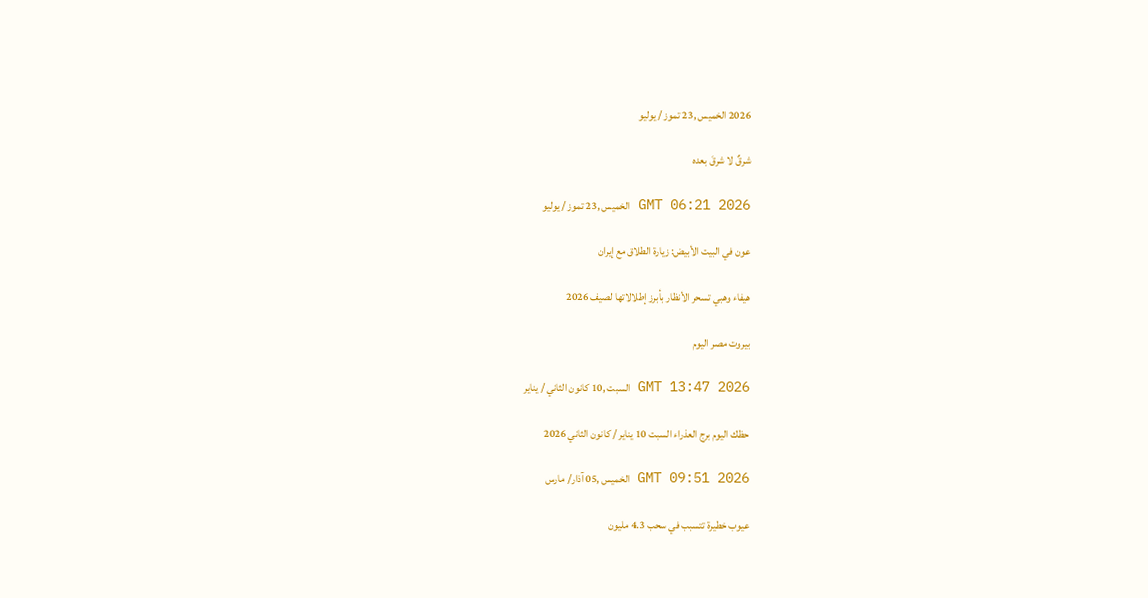2026 الخميس ,23 تموز / يوليو

شرقٌ لا شرقَ بعده

GMT 06:21 2026 الخميس ,23 تموز / يوليو

عون في البيت الأبيض: زيارة الطلاق مع إيران

هيفاء وهبي تسحر الأنظار بأبرز إطلالاتها لصيف 2026

بيروت مصر اليوم

GMT 13:47 2026 السبت ,10 كانون الثاني / يناير

حظك اليوم برج العذراء السبت 10 يناير / كانون الثاني 2026

GMT 09:51 2026 الخميس ,05 آذار/ مارس

عيوب خطيرة تتسبب في سحب 4.3 مليون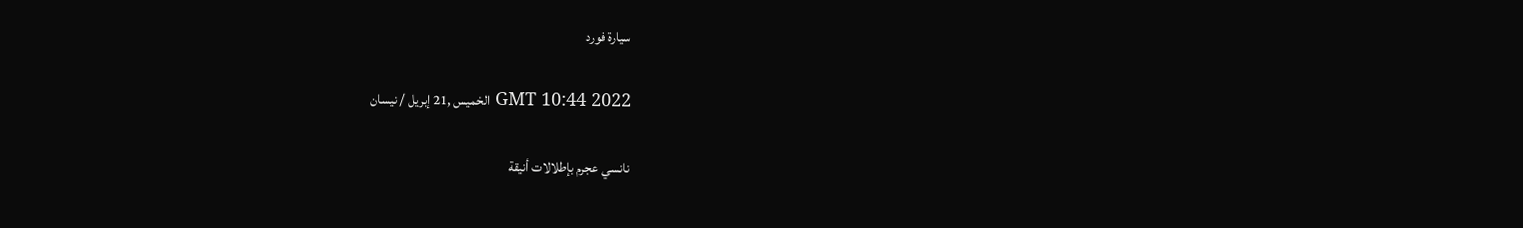سيارة فورد

GMT 10:44 2022 الخميس ,21 إبريل / نيسان

نانسي عجرم بإطلالات أنيقة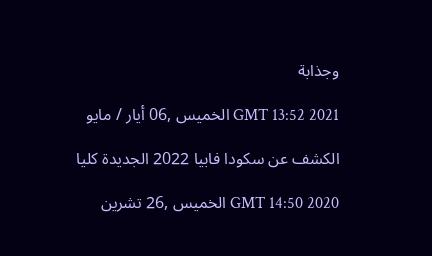وجذابة

GMT 13:52 2021 الخميس ,06 أيار / مايو

الكشف عن سكودا فابيا 2022 الجديدة كليا

GMT 14:50 2020 الخميس ,26 تشرين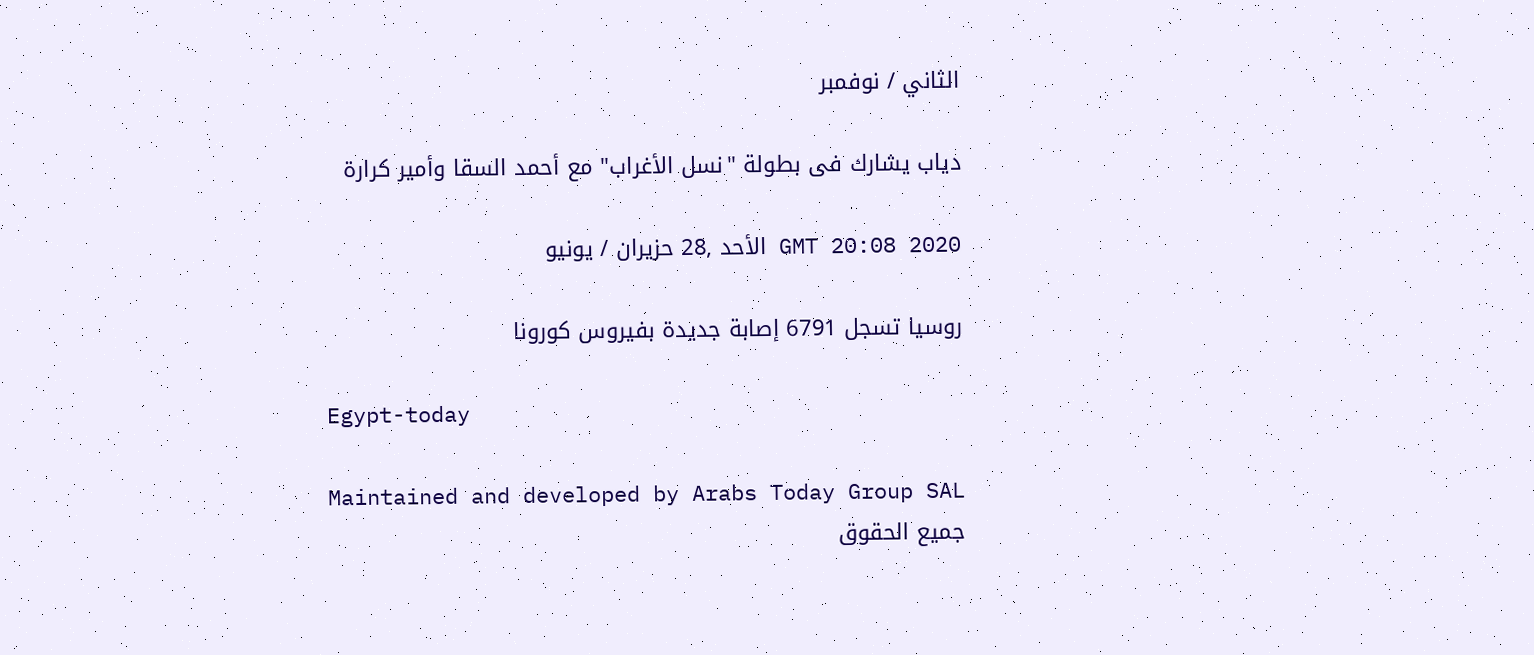الثاني / نوفمبر

دياب يشارك فى بطولة "نسل الأغراب" مع أحمد السقا وأمير كرارة

GMT 20:08 2020 الأحد ,28 حزيران / يونيو

روسيا تسجل 6791 إصابة جديدة بفيروس كورونا

Egypt-today

Maintained and developed by Arabs Today Group SAL
جميع الحقوق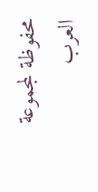محفوظة لمجموعة العرب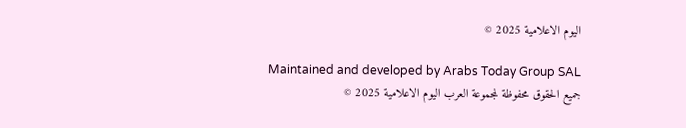اليوم الاعلامية 2025 ©

Maintained and developed by Arabs Today Group SAL
جميع الحقوق محفوظة لمجموعة العرب اليوم الاعلامية 2025 ©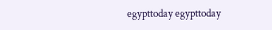egypttoday egypttoday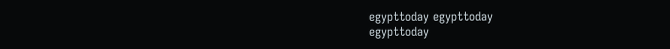egypttoday egypttoday
egypttoday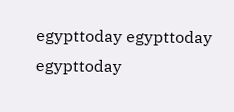egypttoday egypttoday
egypttoday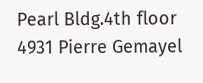Pearl Bldg.4th floor 4931 Pierre Gemayel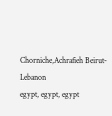Chorniche,Achrafieh Beirut- Lebanon
egypt, egypt, egypt